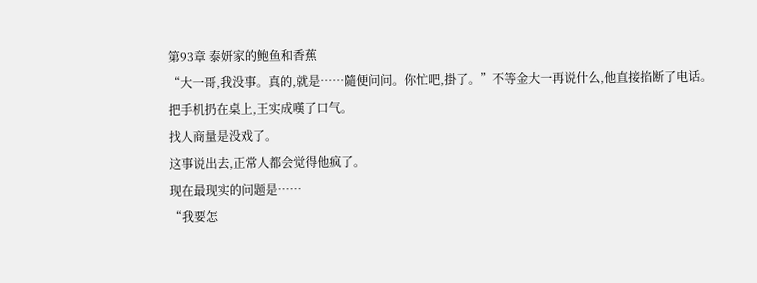第93章 泰妍家的鲍鱼和香蕉
“大一哥,我没事。真的,就是……隨便问问。你忙吧,掛了。”不等金大一再说什么,他直接掐断了电话。
把手机扔在桌上,王实成嘆了口气。
找人商量是没戏了。
这事说出去,正常人都会觉得他疯了。
现在最现实的问题是……
“我要怎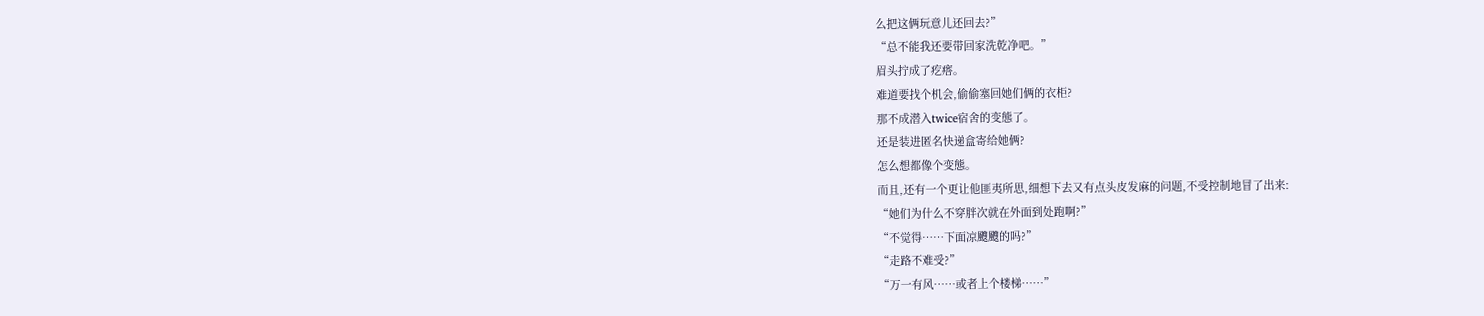么把这俩玩意儿还回去?”
“总不能我还要带回家洗乾净吧。”
眉头拧成了疙瘩。
难道要找个机会,偷偷塞回她们俩的衣柜?
那不成潜入twice宿舍的变態了。
还是装进匿名快递盒寄给她俩?
怎么想都像个变態。
而且,还有一个更让他匪夷所思,细想下去又有点头皮发麻的问题,不受控制地冒了出来:
“她们为什么不穿胖次就在外面到处跑啊?”
“不觉得……下面凉颼颼的吗?”
“走路不难受?”
“万一有风……或者上个楼梯……”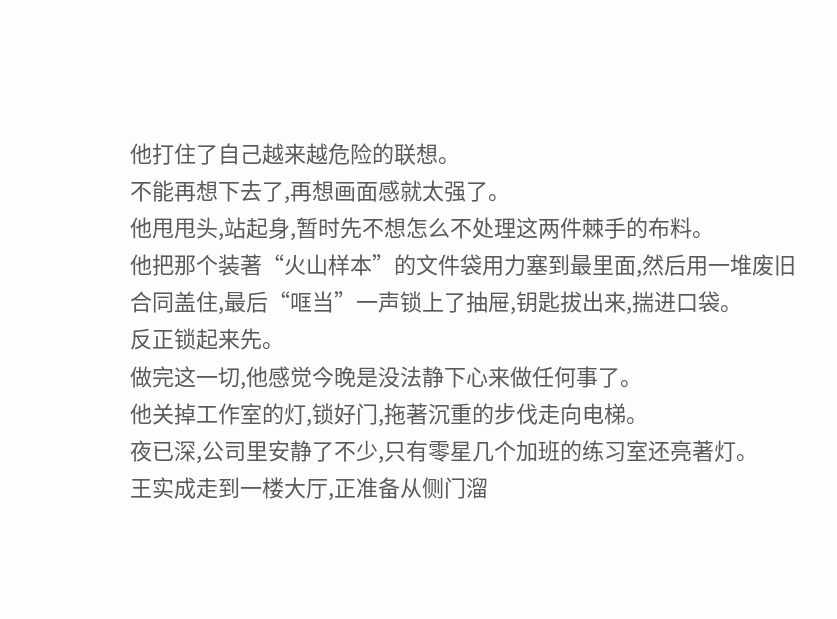他打住了自己越来越危险的联想。
不能再想下去了,再想画面感就太强了。
他甩甩头,站起身,暂时先不想怎么不处理这两件棘手的布料。
他把那个装著“火山样本”的文件袋用力塞到最里面,然后用一堆废旧合同盖住,最后“哐当”一声锁上了抽屉,钥匙拔出来,揣进口袋。
反正锁起来先。
做完这一切,他感觉今晚是没法静下心来做任何事了。
他关掉工作室的灯,锁好门,拖著沉重的步伐走向电梯。
夜已深,公司里安静了不少,只有零星几个加班的练习室还亮著灯。
王实成走到一楼大厅,正准备从侧门溜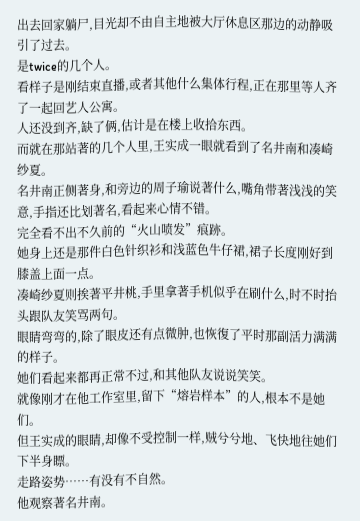出去回家躺尸,目光却不由自主地被大厅休息区那边的动静吸引了过去。
是twice的几个人。
看样子是刚结束直播,或者其他什么集体行程,正在那里等人齐了一起回艺人公寓。
人还没到齐,缺了俩,估计是在楼上收拾东西。
而就在那站著的几个人里,王实成一眼就看到了名井南和凑崎纱夏。
名井南正侧著身,和旁边的周子瑜说著什么,嘴角带著浅浅的笑意,手指还比划著名,看起来心情不错。
完全看不出不久前的“火山喷发”痕跡。
她身上还是那件白色针织衫和浅蓝色牛仔裙,裙子长度刚好到膝盖上面一点。
凑崎纱夏则挨著平井桃,手里拿著手机似乎在刷什么,时不时抬头跟队友笑骂两句。
眼睛弯弯的,除了眼皮还有点微肿,也恢復了平时那副活力满满的样子。
她们看起来都再正常不过,和其他队友说说笑笑。
就像刚才在他工作室里,留下“熔岩样本”的人,根本不是她们。
但王实成的眼睛,却像不受控制一样,贼兮兮地、飞快地往她们下半身瞟。
走路姿势……有没有不自然。
他观察著名井南。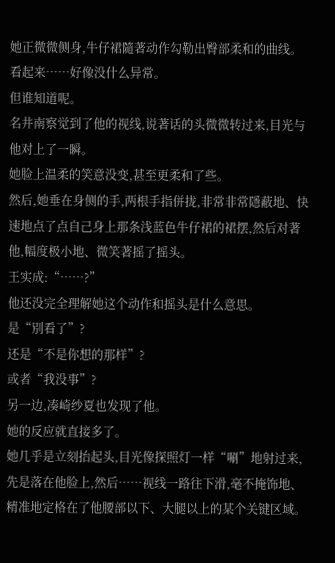她正微微侧身,牛仔裙隨著动作勾勒出臀部柔和的曲线。
看起来……好像没什么异常。
但谁知道呢。
名井南察觉到了他的视线,说著话的头微微转过来,目光与他对上了一瞬。
她脸上温柔的笑意没变,甚至更柔和了些。
然后,她垂在身侧的手,两根手指併拢,非常非常隱蔽地、快速地点了点自己身上那条浅蓝色牛仔裙的裙摆,然后对著他,幅度极小地、微笑著摇了摇头。
王实成:“……?”
他还没完全理解她这个动作和摇头是什么意思。
是“別看了”?
还是“不是你想的那样”?
或者“我没事”?
另一边,凑崎纱夏也发现了他。
她的反应就直接多了。
她几乎是立刻抬起头,目光像探照灯一样“唰”地射过来,先是落在他脸上,然后……视线一路往下滑,毫不掩饰地、精准地定格在了他腰部以下、大腿以上的某个关键区域。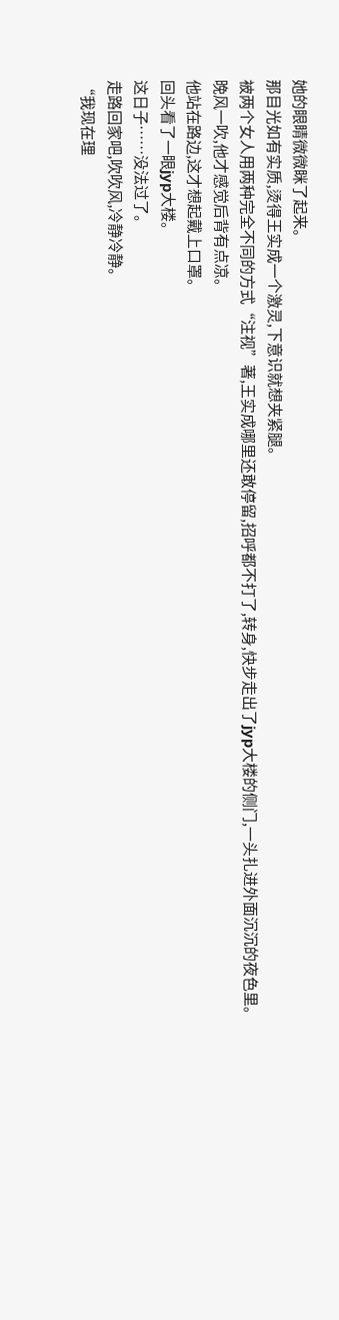她的眼睛微微眯了起来。
那目光如有实质,烫得王实成一个激灵,下意识就想夹紧腿。
被两个女人用两种完全不同的方式“注视”著,王实成哪里还敢停留,招呼都不打了,转身,快步走出了jyp大楼的侧门,一头扎进外面沉沉的夜色里。
晚风一吹,他才感觉后背有点凉。
他站在路边,这才想起戴上口罩。
回头看了一眼jyp大楼。
这日子……没法过了。
走路回家吧,吹吹风,冷静冷静。
“我现在理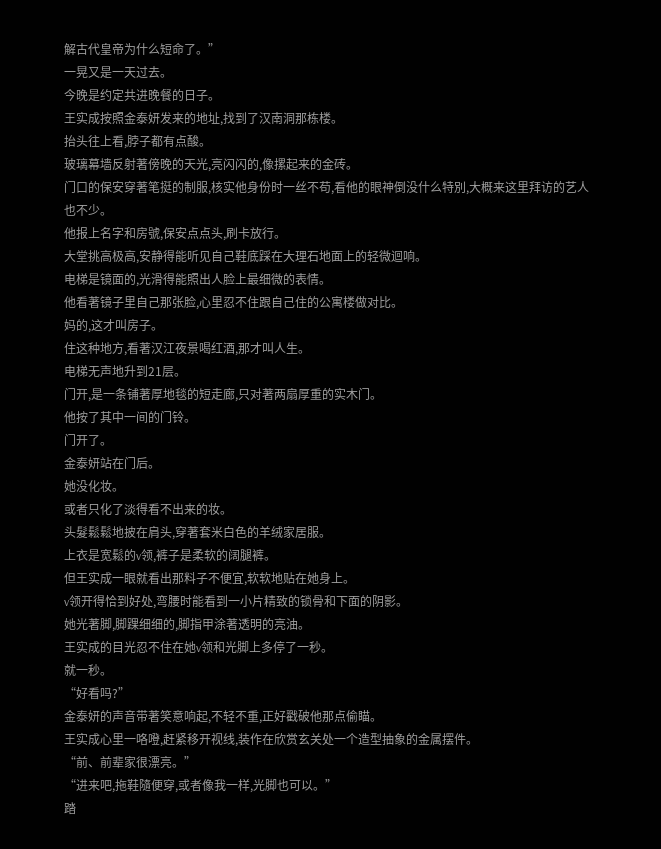解古代皇帝为什么短命了。”
一晃又是一天过去。
今晚是约定共进晚餐的日子。
王实成按照金泰妍发来的地址,找到了汉南洞那栋楼。
抬头往上看,脖子都有点酸。
玻璃幕墙反射著傍晚的天光,亮闪闪的,像摞起来的金砖。
门口的保安穿著笔挺的制服,核实他身份时一丝不苟,看他的眼神倒没什么特別,大概来这里拜访的艺人也不少。
他报上名字和房號,保安点点头,刷卡放行。
大堂挑高极高,安静得能听见自己鞋底踩在大理石地面上的轻微迴响。
电梯是镜面的,光滑得能照出人脸上最细微的表情。
他看著镜子里自己那张脸,心里忍不住跟自己住的公寓楼做对比。
妈的,这才叫房子。
住这种地方,看著汉江夜景喝红酒,那才叫人生。
电梯无声地升到21层。
门开,是一条铺著厚地毯的短走廊,只对著两扇厚重的实木门。
他按了其中一间的门铃。
门开了。
金泰妍站在门后。
她没化妆。
或者只化了淡得看不出来的妆。
头髮鬆鬆地披在肩头,穿著套米白色的羊绒家居服。
上衣是宽鬆的v领,裤子是柔软的阔腿裤。
但王实成一眼就看出那料子不便宜,软软地贴在她身上。
v领开得恰到好处,弯腰时能看到一小片精致的锁骨和下面的阴影。
她光著脚,脚踝细细的,脚指甲涂著透明的亮油。
王实成的目光忍不住在她v领和光脚上多停了一秒。
就一秒。
“好看吗?”
金泰妍的声音带著笑意响起,不轻不重,正好戳破他那点偷瞄。
王实成心里一咯噔,赶紧移开视线,装作在欣赏玄关处一个造型抽象的金属摆件。
“前、前辈家很漂亮。”
“进来吧,拖鞋隨便穿,或者像我一样,光脚也可以。”
踏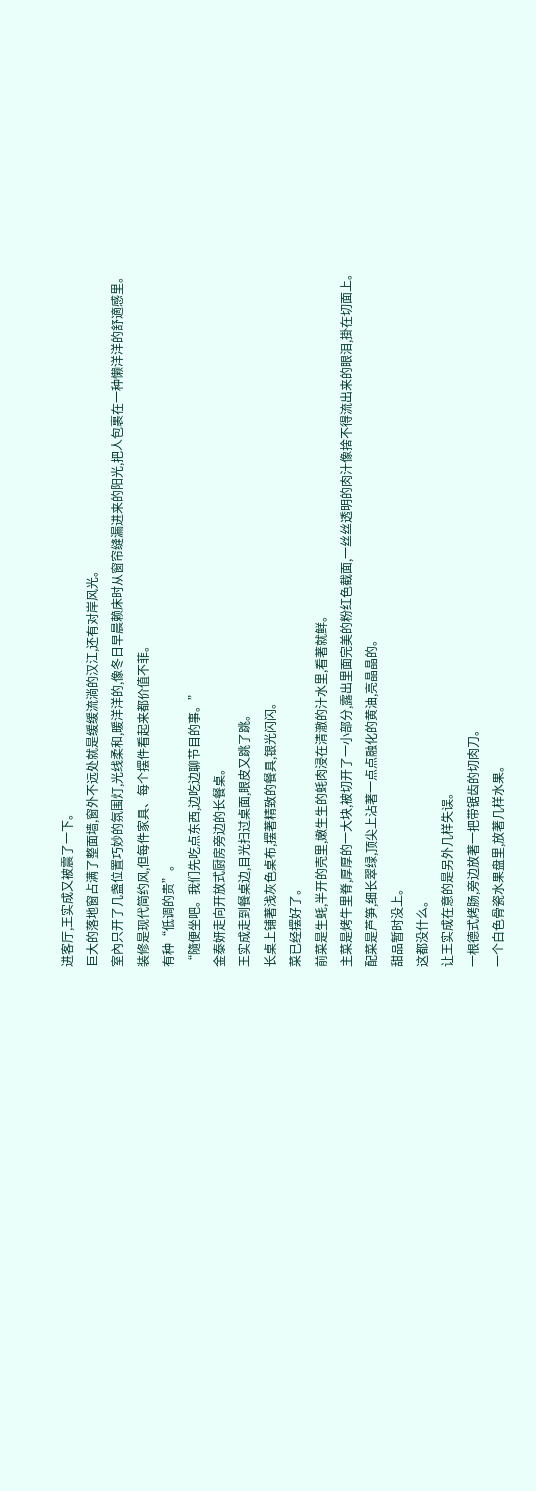进客厅,王实成又被震了一下。
巨大的落地窗占满了整面墙,窗外不远处就是缓缓流淌的汉江,还有对岸风光。
室內只开了几盏位置巧妙的氛围灯,光线柔和,暖洋洋的,像冬日早晨赖床时从窗帘缝漏进来的阳光,把人包裹在一种懒洋洋的舒適感里。
装修是现代简约风,但每件家具、每个摆件看起来都价值不菲。
有种“低调的贵”。
“隨便坐吧。我们先吃点东西,边吃边聊节目的事。”
金泰妍走向开放式厨房旁边的长餐桌。
王实成走到餐桌边,目光扫过桌面,眼皮又跳了跳。
长桌上铺著浅灰色桌布,摆著精致的餐具,银光闪闪。
菜已经摆好了。
前菜是生蚝,半开的壳里,嫩生生的蚝肉浸在清澈的汁水里,看著就鲜。
主菜是烤牛里脊,厚厚的一大块,被切开了一小部分,露出里面完美的粉红色截面,一丝丝透明的肉汁像捨不得流出来的眼泪,掛在切面上。
配菜是芦笋,细长翠绿,顶尖上沾著一点点融化的黄油,亮晶晶的。
甜品暂时没上。
这都没什么。
让王实成在意的是另外几样失误。
一根德式烤肠,旁边放著一把带锯齿的切肉刀。
一个白色骨瓷水果盘里,放著几样水果。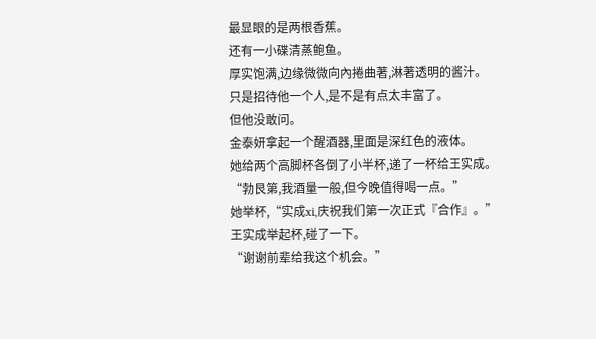最显眼的是两根香蕉。
还有一小碟清蒸鲍鱼。
厚实饱满,边缘微微向內捲曲著,淋著透明的酱汁。
只是招待他一个人,是不是有点太丰富了。
但他没敢问。
金泰妍拿起一个醒酒器,里面是深红色的液体。
她给两个高脚杯各倒了小半杯,递了一杯给王实成。
“勃艮第,我酒量一般,但今晚值得喝一点。”
她举杯,“实成xi,庆祝我们第一次正式『合作』。”
王实成举起杯,碰了一下。
“谢谢前辈给我这个机会。”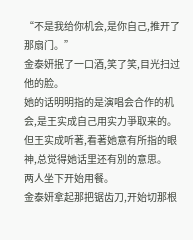“不是我给你机会,是你自己,推开了那扇门。”
金泰妍抿了一口酒,笑了笑,目光扫过他的脸。
她的话明明指的是演唱会合作的机会,是王实成自己用实力爭取来的。但王实成听著,看著她意有所指的眼神,总觉得她话里还有別的意思。
两人坐下开始用餐。
金泰妍拿起那把锯齿刀,开始切那根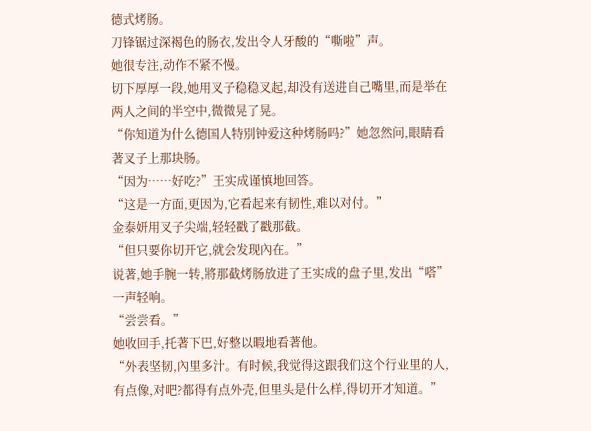德式烤肠。
刀锋锯过深褐色的肠衣,发出令人牙酸的“嘶啦”声。
她很专注,动作不紧不慢。
切下厚厚一段,她用叉子稳稳叉起,却没有送进自己嘴里,而是举在两人之间的半空中,微微晃了晃。
“你知道为什么德国人特別钟爱这种烤肠吗?”她忽然问,眼睛看著叉子上那块肠。
“因为……好吃?”王实成谨慎地回答。
“这是一方面,更因为,它看起来有韧性,难以对付。”
金泰妍用叉子尖端,轻轻戳了戳那截。
“但只要你切开它,就会发现內在。”
说著,她手腕一转,將那截烤肠放进了王实成的盘子里,发出“嗒”一声轻响。
“尝尝看。”
她收回手,托著下巴,好整以暇地看著他。
“外表坚韧,內里多汁。有时候,我觉得这跟我们这个行业里的人,有点像,对吧?都得有点外壳,但里头是什么样,得切开才知道。”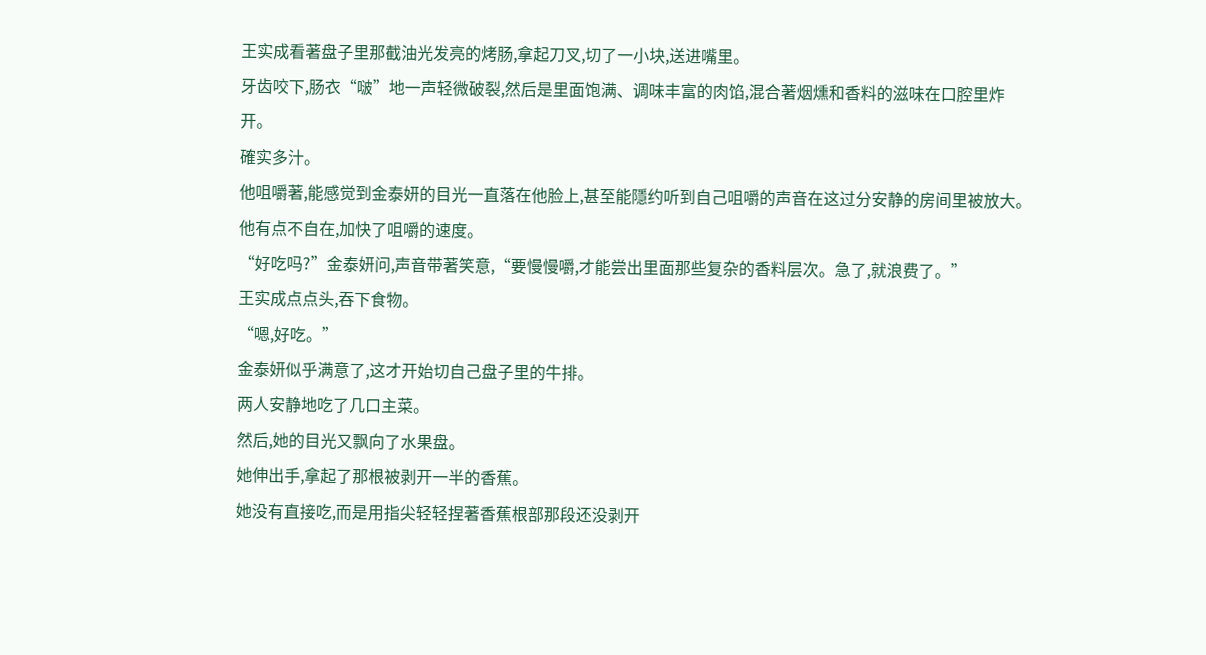王实成看著盘子里那截油光发亮的烤肠,拿起刀叉,切了一小块,送进嘴里。
牙齿咬下,肠衣“啵”地一声轻微破裂,然后是里面饱满、调味丰富的肉馅,混合著烟燻和香料的滋味在口腔里炸开。
確实多汁。
他咀嚼著,能感觉到金泰妍的目光一直落在他脸上,甚至能隱约听到自己咀嚼的声音在这过分安静的房间里被放大。
他有点不自在,加快了咀嚼的速度。
“好吃吗?”金泰妍问,声音带著笑意,“要慢慢嚼,才能尝出里面那些复杂的香料层次。急了,就浪费了。”
王实成点点头,吞下食物。
“嗯,好吃。”
金泰妍似乎满意了,这才开始切自己盘子里的牛排。
两人安静地吃了几口主菜。
然后,她的目光又飘向了水果盘。
她伸出手,拿起了那根被剥开一半的香蕉。
她没有直接吃,而是用指尖轻轻捏著香蕉根部那段还没剥开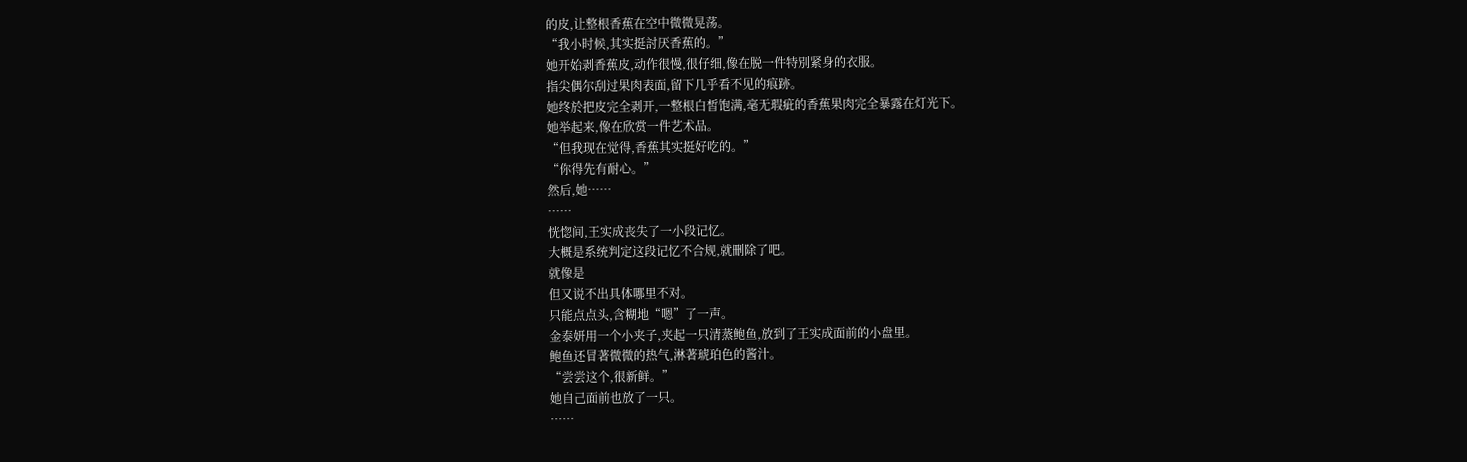的皮,让整根香蕉在空中微微晃荡。
“我小时候,其实挺討厌香蕉的。”
她开始剥香蕉皮,动作很慢,很仔细,像在脱一件特別紧身的衣服。
指尖偶尔刮过果肉表面,留下几乎看不见的痕跡。
她终於把皮完全剥开,一整根白皙饱满,毫无瑕疵的香蕉果肉完全暴露在灯光下。
她举起来,像在欣赏一件艺术品。
“但我现在觉得,香蕉其实挺好吃的。”
“你得先有耐心。”
然后,她……
……
恍惚间,王实成丧失了一小段记忆。
大概是系统判定这段记忆不合规,就刪除了吧。
就像是
但又说不出具体哪里不对。
只能点点头,含糊地“嗯”了一声。
金泰妍用一个小夹子,夹起一只清蒸鲍鱼,放到了王实成面前的小盘里。
鲍鱼还冒著微微的热气,淋著琥珀色的酱汁。
“尝尝这个,很新鲜。”
她自己面前也放了一只。
……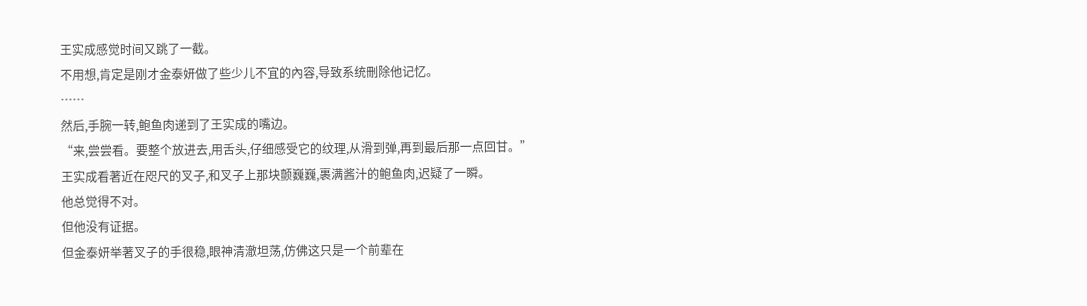王实成感觉时间又跳了一截。
不用想,肯定是刚才金泰妍做了些少儿不宜的內容,导致系统刪除他记忆。
……
然后,手腕一转,鲍鱼肉递到了王实成的嘴边。
“来,尝尝看。要整个放进去,用舌头,仔细感受它的纹理,从滑到弹,再到最后那一点回甘。”
王实成看著近在咫尺的叉子,和叉子上那块颤巍巍,裹满酱汁的鲍鱼肉,迟疑了一瞬。
他总觉得不对。
但他没有证据。
但金泰妍举著叉子的手很稳,眼神清澈坦荡,仿佛这只是一个前辈在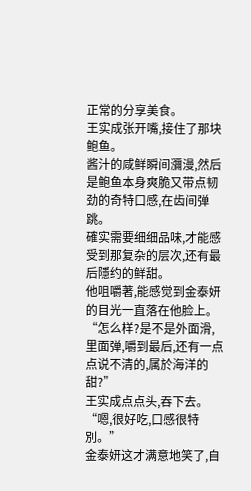正常的分享美食。
王实成张开嘴,接住了那块鲍鱼。
酱汁的咸鲜瞬间瀰漫,然后是鲍鱼本身爽脆又带点韧劲的奇特口感,在齿间弹跳。
確实需要细细品味,才能感受到那复杂的层次,还有最后隱约的鲜甜。
他咀嚼著,能感觉到金泰妍的目光一直落在他脸上。
“怎么样?是不是外面滑,里面弹,嚼到最后,还有一点点说不清的,属於海洋的甜?”
王实成点点头,吞下去。
“嗯,很好吃,口感很特別。”
金泰妍这才满意地笑了,自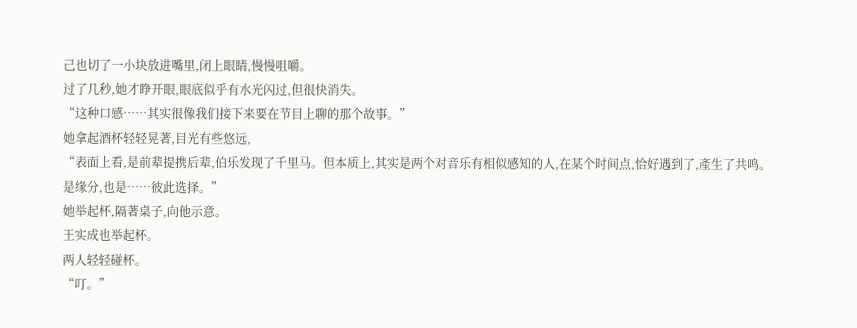己也切了一小块放进嘴里,闭上眼睛,慢慢咀嚼。
过了几秒,她才睁开眼,眼底似乎有水光闪过,但很快消失。
“这种口感……其实很像我们接下来要在节目上聊的那个故事。”
她拿起酒杯轻轻晃著,目光有些悠远,
“表面上看,是前辈提携后辈,伯乐发现了千里马。但本质上,其实是两个对音乐有相似感知的人,在某个时间点,恰好遇到了,產生了共鸣。是缘分,也是……彼此选择。”
她举起杯,隔著桌子,向他示意。
王实成也举起杯。
两人轻轻碰杯。
“叮。”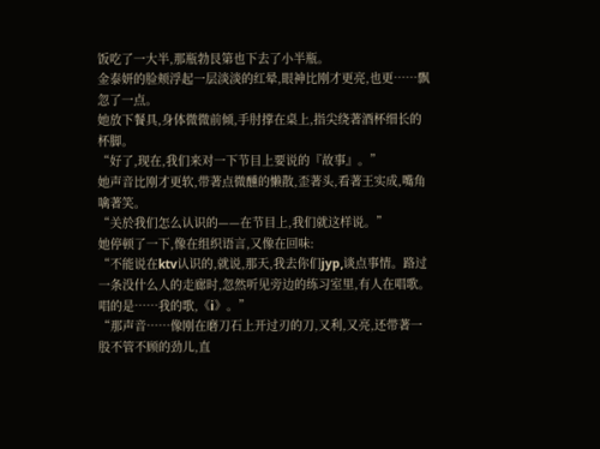饭吃了一大半,那瓶勃艮第也下去了小半瓶。
金泰妍的脸颊浮起一层淡淡的红晕,眼神比刚才更亮,也更……飘忽了一点。
她放下餐具,身体微微前倾,手肘撑在桌上,指尖绕著酒杯细长的杯脚。
“好了,现在,我们来对一下节目上要说的『故事』。”
她声音比刚才更软,带著点微醺的懒散,歪著头,看著王实成,嘴角噙著笑。
“关於我们怎么认识的——在节目上,我们就这样说。”
她停顿了一下,像在组织语言,又像在回味:
“不能说在ktv认识的,就说,那天,我去你们jyp,谈点事情。路过一条没什么人的走廊时,忽然听见旁边的练习室里,有人在唱歌。唱的是……我的歌,《i》。”
“那声音……像刚在磨刀石上开过刃的刀,又利,又亮,还带著一股不管不顾的劲儿,直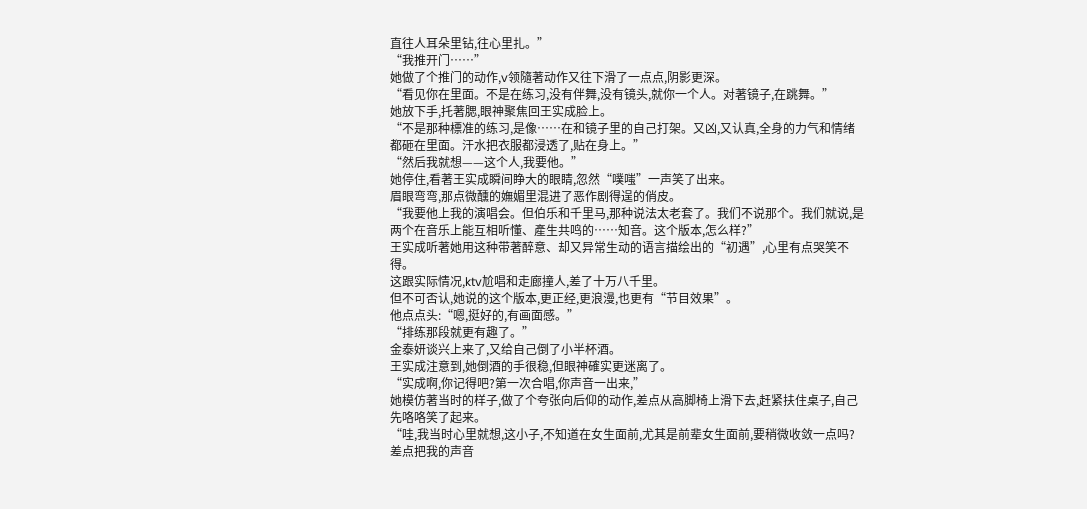直往人耳朵里钻,往心里扎。”
“我推开门……”
她做了个推门的动作,v领隨著动作又往下滑了一点点,阴影更深。
“看见你在里面。不是在练习,没有伴舞,没有镜头,就你一个人。对著镜子,在跳舞。”
她放下手,托著腮,眼神聚焦回王实成脸上。
“不是那种標准的练习,是像……在和镜子里的自己打架。又凶,又认真,全身的力气和情绪都砸在里面。汗水把衣服都浸透了,贴在身上。”
“然后我就想——这个人,我要他。”
她停住,看著王实成瞬间睁大的眼睛,忽然“噗嗤”一声笑了出来。
眉眼弯弯,那点微醺的嫵媚里混进了恶作剧得逞的俏皮。
“我要他上我的演唱会。但伯乐和千里马,那种说法太老套了。我们不说那个。我们就说,是两个在音乐上能互相听懂、產生共鸣的……知音。这个版本,怎么样?”
王实成听著她用这种带著醉意、却又异常生动的语言描绘出的“初遇”,心里有点哭笑不得。
这跟实际情况,ktv尬唱和走廊撞人,差了十万八千里。
但不可否认,她说的这个版本,更正经,更浪漫,也更有“节目效果”。
他点点头:“嗯,挺好的,有画面感。”
“排练那段就更有趣了。”
金泰妍谈兴上来了,又给自己倒了小半杯酒。
王实成注意到,她倒酒的手很稳,但眼神確实更迷离了。
“实成啊,你记得吧?第一次合唱,你声音一出来,”
她模仿著当时的样子,做了个夸张向后仰的动作,差点从高脚椅上滑下去,赶紧扶住桌子,自己先咯咯笑了起来。
“哇,我当时心里就想,这小子,不知道在女生面前,尤其是前辈女生面前,要稍微收敛一点吗?差点把我的声音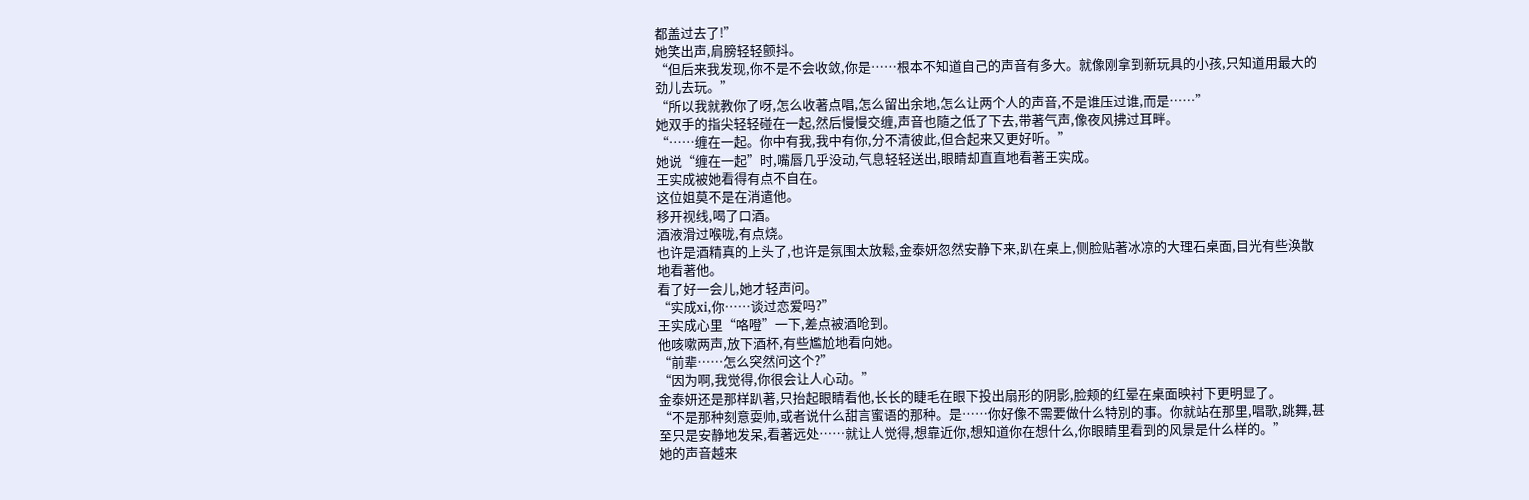都盖过去了!”
她笑出声,肩膀轻轻颤抖。
“但后来我发现,你不是不会收敛,你是……根本不知道自己的声音有多大。就像刚拿到新玩具的小孩,只知道用最大的劲儿去玩。”
“所以我就教你了呀,怎么收著点唱,怎么留出余地,怎么让两个人的声音,不是谁压过谁,而是……”
她双手的指尖轻轻碰在一起,然后慢慢交缠,声音也隨之低了下去,带著气声,像夜风拂过耳畔。
“……缠在一起。你中有我,我中有你,分不清彼此,但合起来又更好听。”
她说“缠在一起”时,嘴唇几乎没动,气息轻轻送出,眼睛却直直地看著王实成。
王实成被她看得有点不自在。
这位姐莫不是在消遣他。
移开视线,喝了口酒。
酒液滑过喉咙,有点烧。
也许是酒精真的上头了,也许是氛围太放鬆,金泰妍忽然安静下来,趴在桌上,侧脸贴著冰凉的大理石桌面,目光有些涣散地看著他。
看了好一会儿,她才轻声问。
“实成xi,你……谈过恋爱吗?”
王实成心里“咯噔”一下,差点被酒呛到。
他咳嗽两声,放下酒杯,有些尷尬地看向她。
“前辈……怎么突然问这个?”
“因为啊,我觉得,你很会让人心动。”
金泰妍还是那样趴著,只抬起眼睛看他,长长的睫毛在眼下投出扇形的阴影,脸颊的红晕在桌面映衬下更明显了。
“不是那种刻意耍帅,或者说什么甜言蜜语的那种。是……你好像不需要做什么特別的事。你就站在那里,唱歌,跳舞,甚至只是安静地发呆,看著远处……就让人觉得,想靠近你,想知道你在想什么,你眼睛里看到的风景是什么样的。”
她的声音越来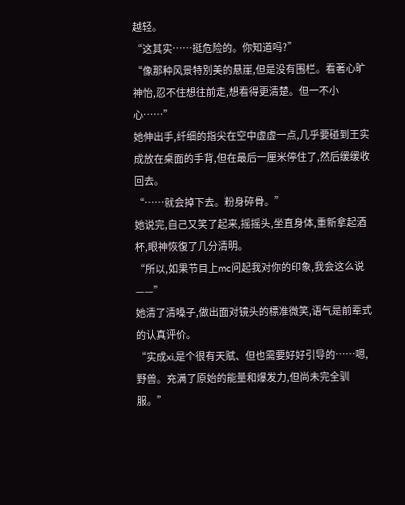越轻。
“这其实……挺危险的。你知道吗?”
“像那种风景特別美的悬崖,但是没有围栏。看著心旷神怡,忍不住想往前走,想看得更清楚。但一不小心……”
她伸出手,纤细的指尖在空中虚虚一点,几乎要碰到王实成放在桌面的手背,但在最后一厘米停住了,然后缓缓收回去。
“……就会掉下去。粉身碎骨。”
她说完,自己又笑了起来,摇摇头,坐直身体,重新拿起酒杯,眼神恢復了几分清明。
“所以,如果节目上mc问起我对你的印象,我会这么说——”
她清了清嗓子,做出面对镜头的標准微笑,语气是前辈式的认真评价。
“实成xi,是个很有天赋、但也需要好好引导的……嗯,野兽。充满了原始的能量和爆发力,但尚未完全驯服。”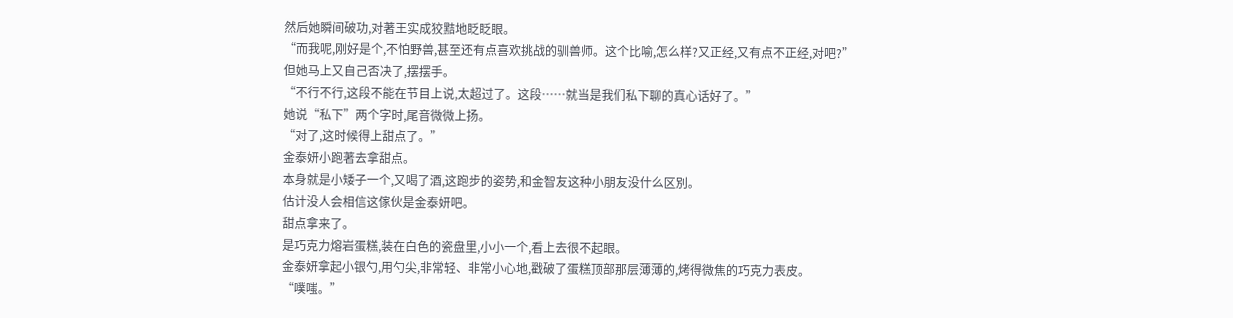然后她瞬间破功,对著王实成狡黠地眨眨眼。
“而我呢,刚好是个,不怕野兽,甚至还有点喜欢挑战的驯兽师。这个比喻,怎么样?又正经,又有点不正经,对吧?”
但她马上又自己否决了,摆摆手。
“不行不行,这段不能在节目上说,太超过了。这段……就当是我们私下聊的真心话好了。”
她说“私下”两个字时,尾音微微上扬。
“对了,这时候得上甜点了。”
金泰妍小跑著去拿甜点。
本身就是小矮子一个,又喝了酒,这跑步的姿势,和金智友这种小朋友没什么区別。
估计没人会相信这傢伙是金泰妍吧。
甜点拿来了。
是巧克力熔岩蛋糕,装在白色的瓷盘里,小小一个,看上去很不起眼。
金泰妍拿起小银勺,用勺尖,非常轻、非常小心地,戳破了蛋糕顶部那层薄薄的,烤得微焦的巧克力表皮。
“噗嗤。”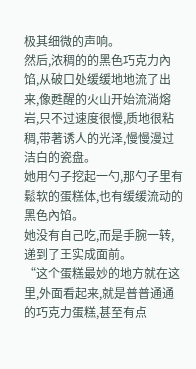极其细微的声响。
然后,浓稠的的黑色巧克力內馅,从破口处缓缓地地流了出来,像甦醒的火山开始流淌熔岩,只不过速度很慢,质地很粘稠,带著诱人的光泽,慢慢漫过洁白的瓷盘。
她用勺子挖起一勺,那勺子里有鬆软的蛋糕体,也有缓缓流动的黑色內馅。
她没有自己吃,而是手腕一转,递到了王实成面前。
“这个蛋糕最妙的地方就在这里,外面看起来,就是普普通通的巧克力蛋糕,甚至有点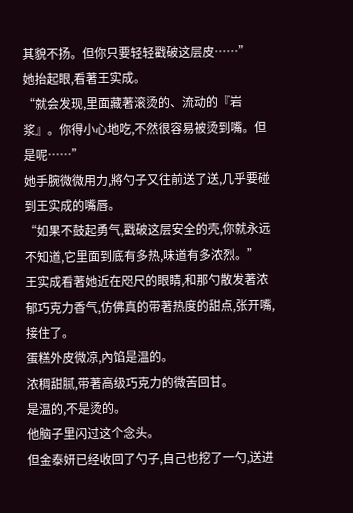其貌不扬。但你只要轻轻戳破这层皮……”
她抬起眼,看著王实成。
“就会发现,里面藏著滚烫的、流动的『岩浆』。你得小心地吃,不然很容易被烫到嘴。但是呢……”
她手腕微微用力,將勺子又往前送了送,几乎要碰到王实成的嘴唇。
“如果不鼓起勇气,戳破这层安全的壳,你就永远不知道,它里面到底有多热,味道有多浓烈。”
王实成看著她近在咫尺的眼睛,和那勺散发著浓郁巧克力香气,仿佛真的带著热度的甜点,张开嘴,接住了。
蛋糕外皮微凉,內馅是温的。
浓稠甜腻,带著高级巧克力的微苦回甘。
是温的,不是烫的。
他脑子里闪过这个念头。
但金泰妍已经收回了勺子,自己也挖了一勺,送进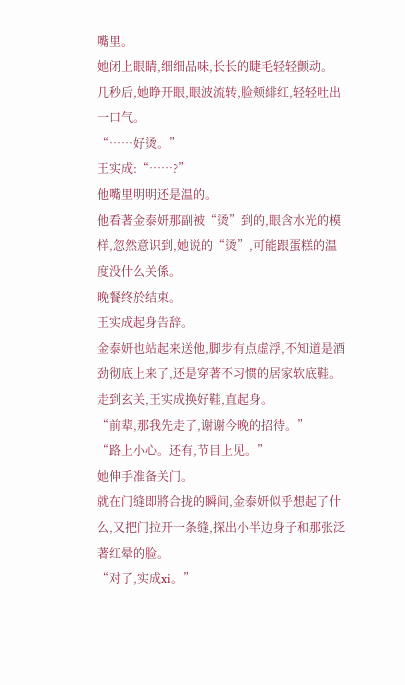嘴里。
她闭上眼睛,细细品味,长长的睫毛轻轻颤动。
几秒后,她睁开眼,眼波流转,脸颊緋红,轻轻吐出一口气。
“……好烫。”
王实成:“……?”
他嘴里明明还是温的。
他看著金泰妍那副被“烫”到的,眼含水光的模样,忽然意识到,她说的“烫”,可能跟蛋糕的温度没什么关係。
晚餐终於结束。
王实成起身告辞。
金泰妍也站起来送他,脚步有点虚浮,不知道是酒劲彻底上来了,还是穿著不习惯的居家软底鞋。
走到玄关,王实成换好鞋,直起身。
“前辈,那我先走了,谢谢今晚的招待。”
“路上小心。还有,节目上见。”
她伸手准备关门。
就在门缝即將合拢的瞬间,金泰妍似乎想起了什么,又把门拉开一条缝,探出小半边身子和那张泛著红晕的脸。
“对了,实成xi。”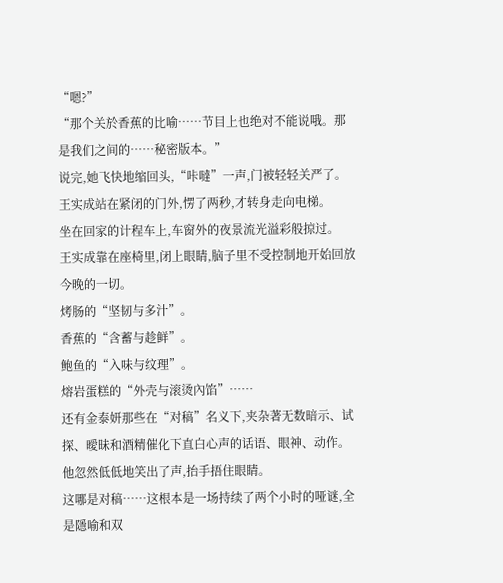“嗯?”
“那个关於香蕉的比喻……节目上也绝对不能说哦。那是我们之间的……秘密版本。”
说完,她飞快地缩回头,“咔噠”一声,门被轻轻关严了。
王实成站在紧闭的门外,愣了两秒,才转身走向电梯。
坐在回家的计程车上,车窗外的夜景流光溢彩般掠过。
王实成靠在座椅里,闭上眼睛,脑子里不受控制地开始回放今晚的一切。
烤肠的“坚韧与多汁”。
香蕉的“含蓄与趁鲜”。
鲍鱼的“入味与纹理”。
熔岩蛋糕的“外壳与滚烫內馅”……
还有金泰妍那些在“对稿”名义下,夹杂著无数暗示、试探、曖昧和酒精催化下直白心声的话语、眼神、动作。
他忽然低低地笑出了声,抬手捂住眼睛。
这哪是对稿……这根本是一场持续了两个小时的哑谜,全是隱喻和双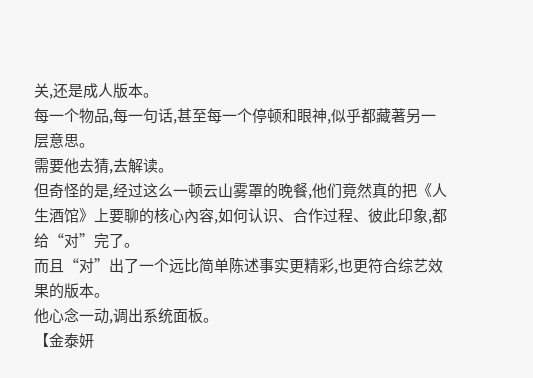关,还是成人版本。
每一个物品,每一句话,甚至每一个停顿和眼神,似乎都藏著另一层意思。
需要他去猜,去解读。
但奇怪的是,经过这么一顿云山雾罩的晚餐,他们竟然真的把《人生酒馆》上要聊的核心內容,如何认识、合作过程、彼此印象,都给“对”完了。
而且“对”出了一个远比简单陈述事实更精彩,也更符合综艺效果的版本。
他心念一动,调出系统面板。
【金泰妍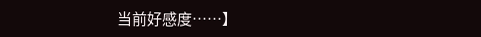当前好感度……】